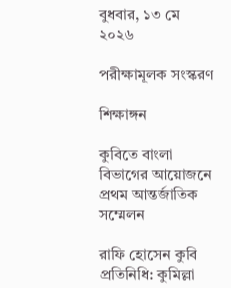বুধবার, ১৩ মে ২০২৬

পরীক্ষামূলক সংস্করণ

শিক্ষাঙ্গন

কুবিতে বাংলা বিভাগের আয়োজনে প্রথম আন্তর্জাতিক সম্মেলন

রাফি হোসেন কুবি প্রতিনিধি: কুমিল্লা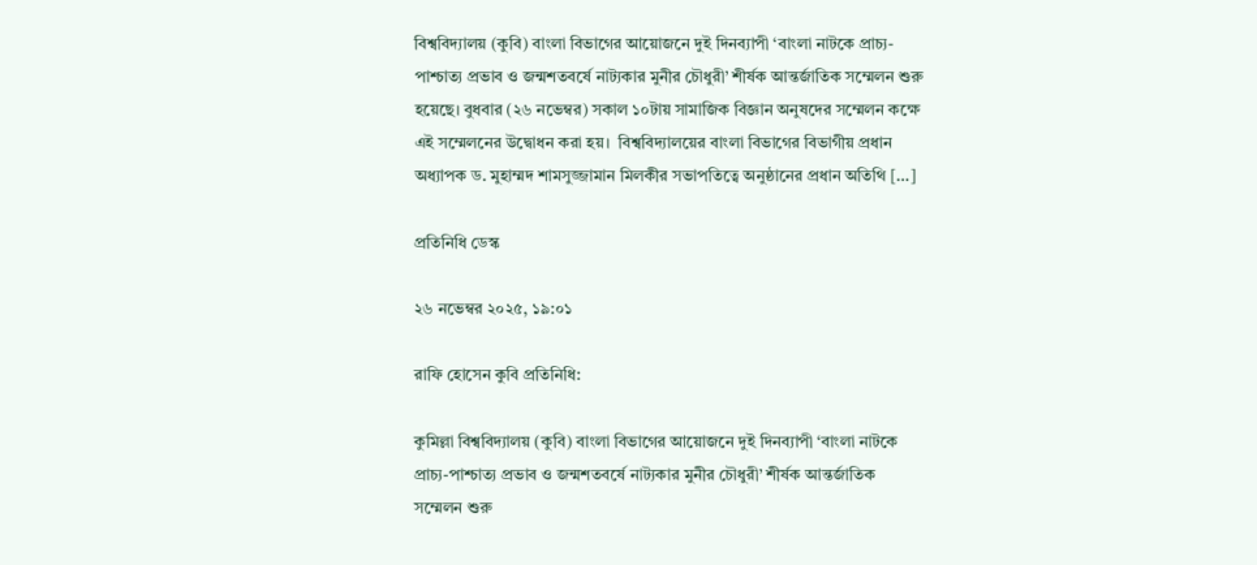বিশ্ববিদ্যালয় (কুবি) বাংলা বিভাগের আয়োজনে দুই দিনব্যাপী ‘বাংলা নাটকে প্রাচ্য-পাশ্চাত্য প্রভাব ও জন্মশতবর্ষে নাট্যকার মুনীর চৌধুরী’ শীর্ষক আন্তর্জাতিক সম্মেলন শুরু হয়েছে। বুধবার (২৬ নভেম্বর) সকাল ১০টায় সামাজিক বিজ্ঞান অনুষদের সম্মেলন কক্ষে এই সম্মেলনের উদ্বোধন করা হয়।  বিশ্ববিদ্যালয়ের বাংলা বিভাগের বিভাগীয় প্রধান অধ্যাপক ড. মুহাম্মদ শামসুজ্জামান মিলকীর সভাপতিত্বে অনুষ্ঠানের প্রধান অতিথি […]

প্রতিনিধি ডেস্ক

২৬ নভেম্বর ২০২৫, ১৯:০১

রাফি হোসেন কুবি প্রতিনিধি:

কুমিল্লা বিশ্ববিদ্যালয় (কুবি) বাংলা বিভাগের আয়োজনে দুই দিনব্যাপী ‘বাংলা নাটকে প্রাচ্য-পাশ্চাত্য প্রভাব ও জন্মশতবর্ষে নাট্যকার মুনীর চৌধুরী’ শীর্ষক আন্তর্জাতিক সম্মেলন শুরু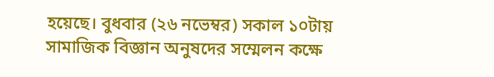হয়েছে। বুধবার (২৬ নভেম্বর) সকাল ১০টায় সামাজিক বিজ্ঞান অনুষদের সম্মেলন কক্ষে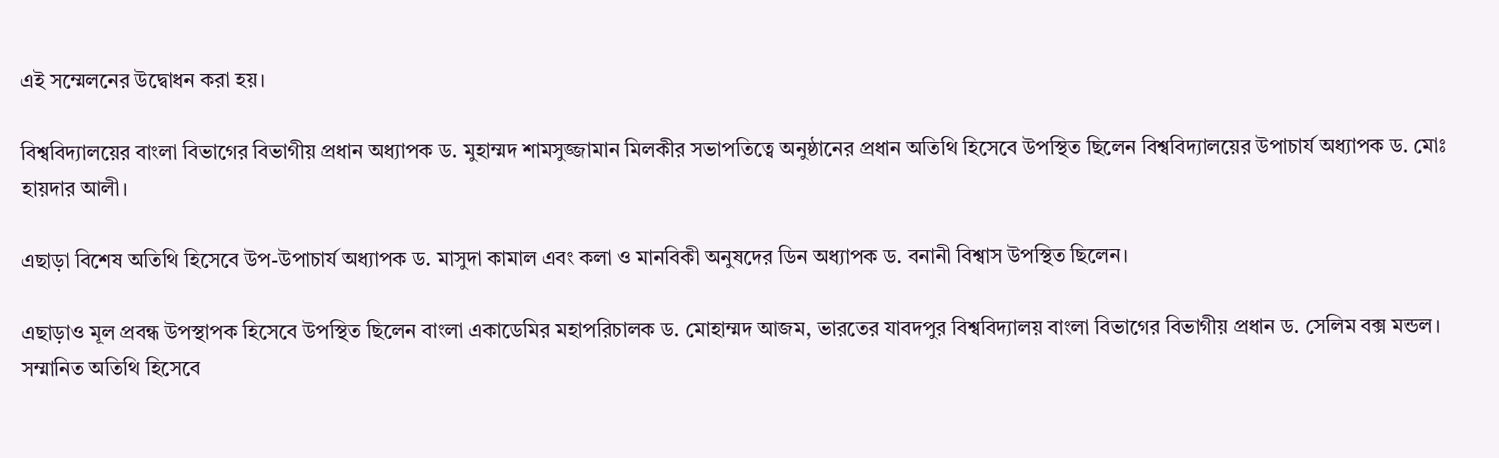এই সম্মেলনের উদ্বোধন করা হয়।

বিশ্ববিদ্যালয়ের বাংলা বিভাগের বিভাগীয় প্রধান অধ্যাপক ড. মুহাম্মদ শামসুজ্জামান মিলকীর সভাপতিত্বে অনুষ্ঠানের প্রধান অতিথি হিসেবে উপস্থিত ছিলেন বিশ্ববিদ্যালয়ের উপাচার্য অধ্যাপক ড. মোঃ হায়দার আলী।

এছাড়া বিশেষ অতিথি হিসেবে উপ-উপাচার্য অধ্যাপক ড. মাসুদা কামাল এবং কলা ও মানবিকী অনুষদের ডিন অধ্যাপক ড. বনানী বিশ্বাস উপস্থিত ছিলেন।

এছাড়াও মূল প্রবন্ধ উপস্থাপক হিসেবে উপস্থিত ছিলেন বাংলা একাডেমির মহাপরিচালক ড. মোহাম্মদ আজম, ভারতের যাবদপুর বিশ্ববিদ্যালয় বাংলা বিভাগের বিভাগীয় প্রধান ড. সেলিম বক্স মন্ডল। সম্মানিত অতিথি হিসেবে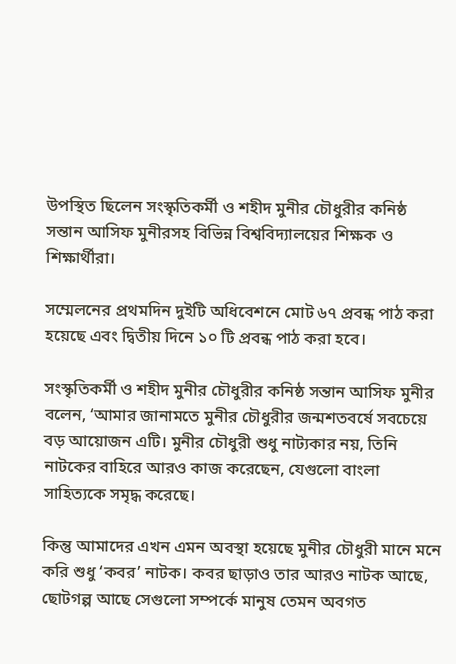উপস্থিত ছিলেন সংস্কৃতিকর্মী ও শহীদ মুনীর চৌধুরীর কনিষ্ঠ সন্তান আসিফ মুনীরসহ বিভিন্ন বিশ্ববিদ্যালয়ের শিক্ষক ও শিক্ষার্থীরা।

সম্মেলনের প্রথমদিন দুইটি অধিবেশনে মোট ৬৭ প্রবন্ধ পাঠ করা হয়েছে এবং দ্বিতীয় দিনে ১০ টি প্রবন্ধ পাঠ করা হবে।

সংস্কৃতিকর্মী ও শহীদ মুনীর চৌধুরীর কনিষ্ঠ সন্তান আসিফ মুনীর বলেন, ‘আমার জানামতে মুনীর চৌধুরীর জন্মশতবর্ষে সবচেয়ে বড় আয়োজন এটি। মুনীর চৌধুরী শুধু নাট্যকার নয়, তিনি নাটকের বাহিরে আরও কাজ করেছেন, যেগুলো বাংলা সাহিত্যকে সমৃদ্ধ করেছে।

কিন্তু আমাদের এখন এমন অবস্থা হয়েছে মুনীর চৌধুরী মানে মনে করি শুধু ‘কবর’ নাটক। কবর ছাড়াও তার আরও নাটক আছে, ছোটগল্প আছে সেগুলো সম্পর্কে মানুষ তেমন অবগত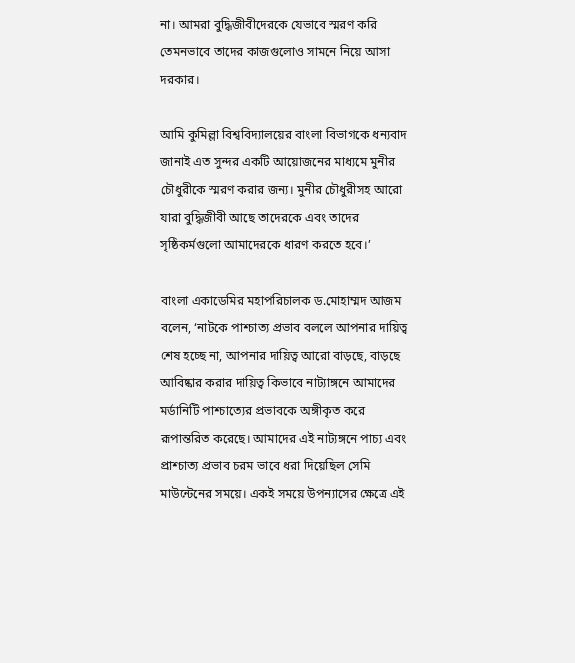না। আমরা বুদ্ধিজীবীদেরকে যেভাবে স্মরণ করি তেমনভাবে তাদের কাজগুলোও সামনে নিয়ে আসা দরকার।

আমি কুমিল্লা বিশ্ববিদ্যালয়ের বাংলা বিভাগকে ধন্যবাদ জানাই এত সুন্দর একটি আয়োজনের মাধ্যমে মুনীর চৌধুরীকে স্মরণ করার জন্য। মুনীর চৌধুরীসহ আরো যারা বুদ্ধিজীবী আছে তাদেরকে এবং তাদের সৃষ্ঠিকর্মগুলো আমাদেরকে ধারণ করতে হবে।’

বাংলা একাডেমির মহাপরিচালক ড.মোহাম্মদ আজম বলেন, ‘নাটকে পাশ্চাত্য প্রভাব বললে আপনার দায়িত্ব শেষ হচ্ছে না, আপনার দায়িত্ব আরো বাড়ছে, বাড়ছে আবিষ্কার করার দায়িত্ব কিভাবে নাট্যাঙ্গনে আমাদের মর্ডানিটি পাশ্চাত্যের প্রভাবকে অঙ্গীকৃত করে রূপান্তরিত করেছে। আমাদের এই নাট্যঙ্গনে পাচ্য এবং প্রাশ্চাত্য প্রভাব চরম ভাবে ধরা দিয়েছিল সেমি মাউন্টেনের সময়ে। একই সময়ে উপন্যাসের ক্ষেত্রে এই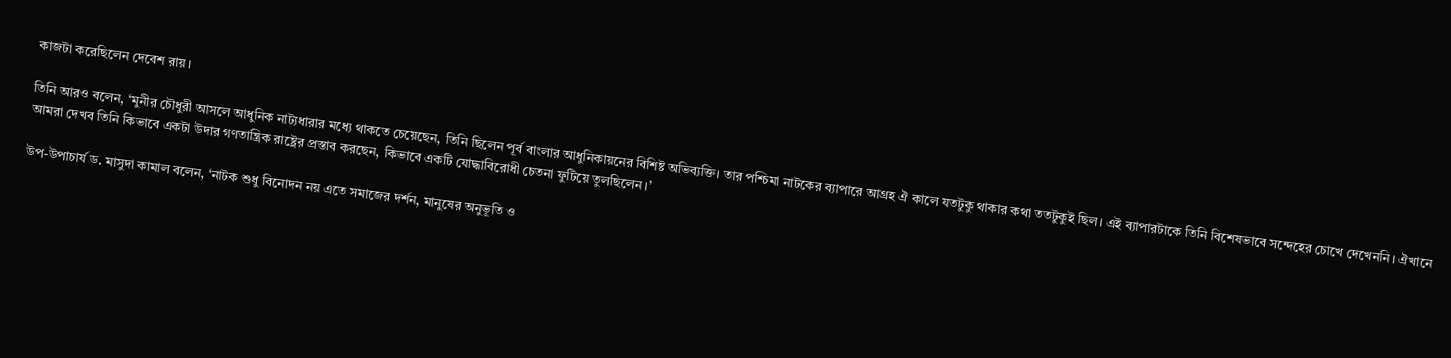কাজটা করেছিলেন দেবেশ রায়।

তিনি আরও বলেন, ‘মুনীর চৌধুরী আসলে আধুনিক নাট্যধারার মধ্যে থাকতে চেয়েছেন, তিনি ছিলেন পূর্ব বাংলার আধুনিকায়নের বিশিষ্ট অভিব্যক্তি। তার পশ্চিমা নাটকের ব্যাপারে আগ্রহ ঐ কালে যতটুকু থাকার কথা ততটুকুই ছিল। এই ব্যাপারটাকে তিনি বিশেষভাবে সন্দেহের চোখে দেখেননি। ঐখানে আমরা দেখব তিনি কিভাবে একটা উদার গণতান্ত্রিক রাষ্ট্রের প্রস্তাব করছেন, কিভাবে একটি যোদ্ধাবিরোধী চেতনা ফুটিয়ে তুলছিলেন।’

উপ-উপাচার্য ড. মাসুদা কামাল বলেন, ‘নাটক শুধু বিনোদন নয় এতে সমাজের দর্শন, মানুষের অনুভূতি ও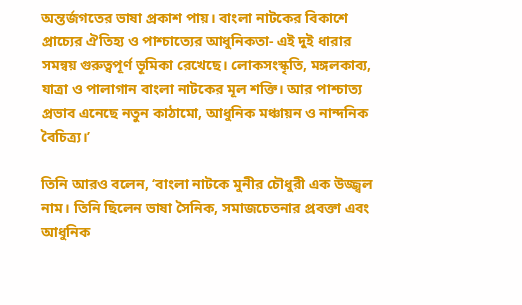অন্তর্জগতের ভাষা প্রকাশ পায়। বাংলা নাটকের বিকাশে প্রাচ্যের ঐতিহ্য ও পাশ্চাত্যের আধুনিকতা- এই দুই ধারার সমন্বয় গুরুত্বপূর্ণ ভূমিকা রেখেছে। লোকসংস্কৃতি, মঙ্গলকাব্য, যাত্রা ও পালাগান বাংলা নাটকের মূল শক্তি। আর পাশ্চাত্য প্রভাব এনেছে নতুন কাঠামো, আধুনিক মঞ্চায়ন ও নান্দনিক বৈচিত্র্য।’

তিনি আরও বলেন, ‘বাংলা নাটকে মুনীর চৌধুরী এক উজ্জ্বল নাম। তিনি ছিলেন ভাষা সৈনিক, সমাজচেতনার প্রবক্তা এবং আধুনিক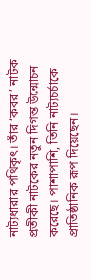নাট্যধারার পথিকৃৎ। তাঁর ‘কবর’ নাটক প্রতীকী নাটকের নতুন দিগন্ত উন্মোচন করেছে। পাশাপাশি, তিনি নাট্যচর্চাকে প্রাতিষ্ঠানিক রূপ দিয়েছেন।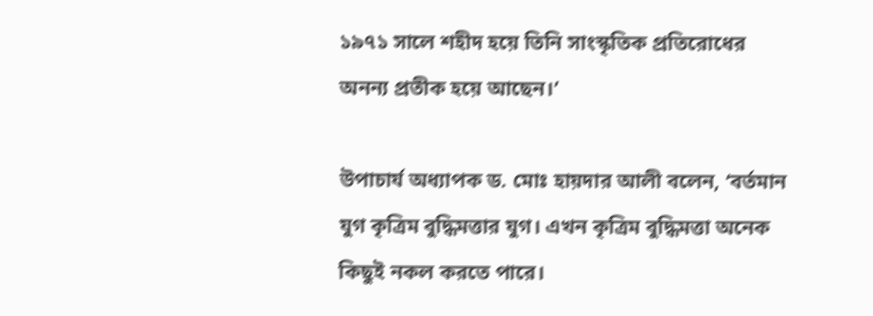১৯৭১ সালে শহীদ হয়ে তিনি সাংস্কৃতিক প্রতিরোধের অনন্য প্রতীক হয়ে আছেন।’

উপাচার্য অধ্যাপক ড. মোঃ হায়দার আলী বলেন, ‘বর্তমান যুগ কৃত্রিম বুদ্ধিমত্তার যুগ। এখন কৃত্রিম বুদ্ধিমত্তা অনেক কিছুই নকল করতে পারে।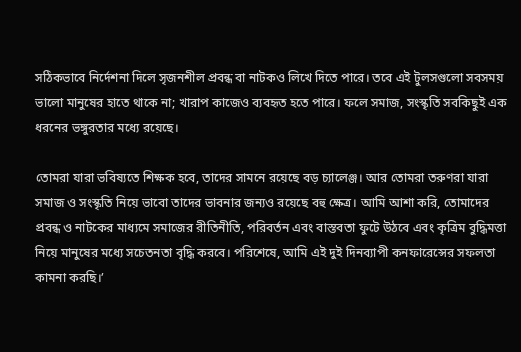সঠিকভাবে নির্দেশনা দিলে সৃজনশীল প্রবন্ধ বা নাটকও লিখে দিতে পারে। তবে এই টুলসগুলো সবসময় ভালো মানুষের হাতে থাকে না; খারাপ কাজেও ব্যবহৃত হতে পারে। ফলে সমাজ, সংস্কৃতি সবকিছুই এক ধরনের ভঙ্গুরতার মধ্যে রয়েছে।

তোমরা যারা ভবিষ্যতে শিক্ষক হবে, তাদের সামনে রয়েছে বড় চ্যালেঞ্জ। আর তোমরা তরুণরা যারা সমাজ ও সংস্কৃতি নিয়ে ভাবো তাদের ভাবনার জন্যও রয়েছে বহু ক্ষেত্র। আমি আশা করি, তোমাদের প্রবন্ধ ও নাটকের মাধ্যমে সমাজের রীতিনীতি, পরিবর্তন এবং বাস্তবতা ফুটে উঠবে এবং কৃত্রিম বুদ্ধিমত্তা নিয়ে মানুষের মধ্যে সচেতনতা বৃদ্ধি করবে। পরিশেষে, আমি এই দুই দিনব্যাপী কনফারেন্সের সফলতা কামনা করছি।’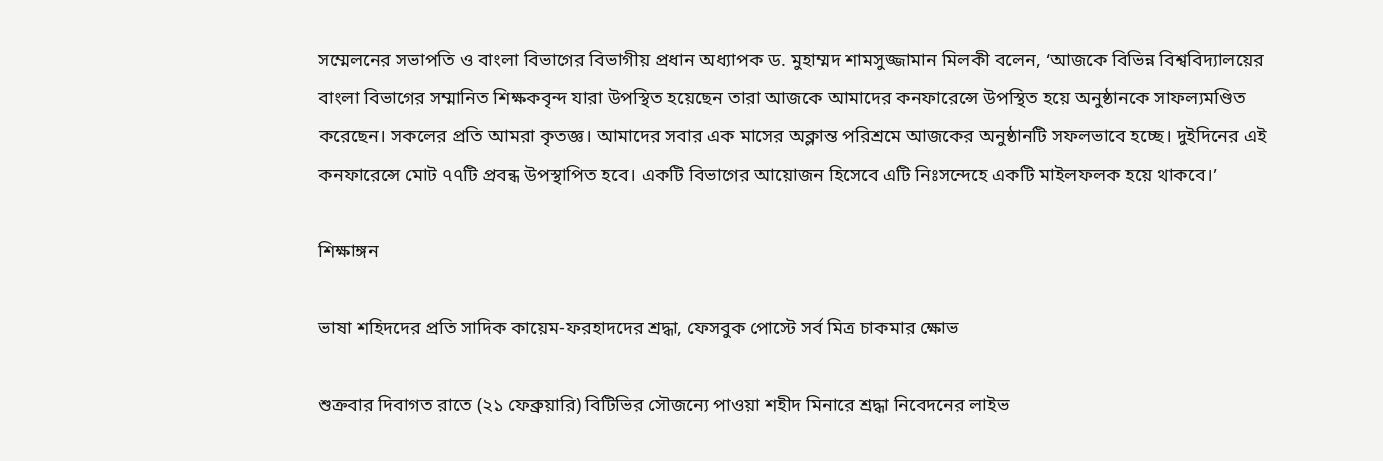সম্মেলনের সভাপতি ও বাংলা বিভাগের বিভাগীয় প্রধান অধ্যাপক ড. মুহাম্মদ শামসুজ্জামান মিলকী বলেন, ‘আজকে বিভিন্ন বিশ্ববিদ্যালয়ের বাংলা বিভাগের সম্মানিত শিক্ষকবৃন্দ যারা উপস্থিত হয়েছেন তারা আজকে আমাদের কনফারেন্সে উপস্থিত হয়ে অনুষ্ঠানকে সাফল্যমণ্ডিত করেছেন। সকলের প্রতি আমরা কৃতজ্ঞ। আমাদের সবার এক মাসের অক্লান্ত পরিশ্রমে আজকের অনুষ্ঠানটি সফলভাবে হচ্ছে। দুইদিনের এই কনফারেন্সে মোট ৭৭টি প্রবন্ধ উপস্থাপিত হবে। একটি বিভাগের আয়োজন হিসেবে এটি নিঃসন্দেহে একটি মাইলফলক হয়ে থাকবে।’

শিক্ষাঙ্গন

ভাষা শহিদদের প্রতি সাদিক কায়েম-ফরহাদদের শ্রদ্ধা, ফেসবুক পোস্টে সর্ব মিত্র চাকমার ক্ষোভ

শুক্রবার দিবাগত রাতে (২১ ফেব্রুয়ারি) বিটিভির সৌজন্যে পাওয়া শহীদ মিনারে শ্রদ্ধা নিবেদনের লাইভ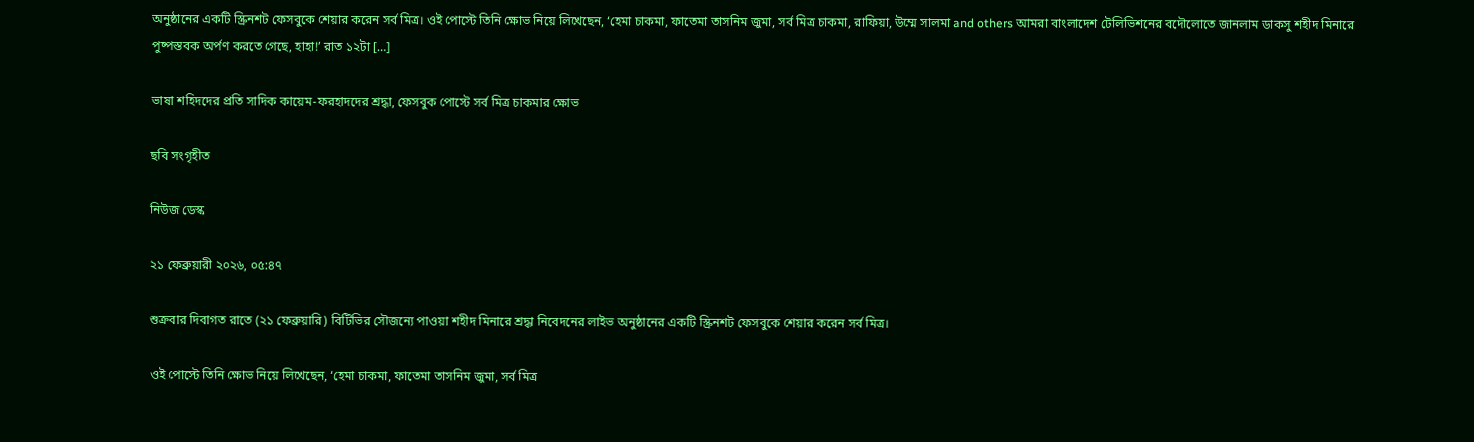অনুষ্ঠানের একটি স্ক্রিনশট ফেসবুকে শেয়ার করেন সর্ব মিত্র। ওই পোস্টে তিনি ক্ষোভ নিয়ে লিখেছেন, ‘হেমা চাকমা, ফাতেমা তাসনিম জুমা, সর্ব মিত্র চাকমা, রাফিয়া, উম্মে সালমা and others আমরা বাংলাদেশ টেলিভিশনের বদৌলোতে জানলাম ডাকসু শহীদ মিনারে পুষ্পস্তবক অর্পণ করতে গেছে, হাহা!’ রাত ১২টা […]

ভাষা শহিদদের প্রতি সাদিক কায়েম-ফরহাদদের শ্রদ্ধা, ফেসবুক পোস্টে সর্ব মিত্র চাকমার ক্ষোভ

ছবি সংগৃহীত

নিউজ ডেস্ক

২১ ফেব্রুয়ারী ২০২৬, ০৫:৪৭

শুক্রবার দিবাগত রাতে (২১ ফেব্রুয়ারি) বিটিভির সৌজন্যে পাওয়া শহীদ মিনারে শ্রদ্ধা নিবেদনের লাইভ অনুষ্ঠানের একটি স্ক্রিনশট ফেসবুকে শেয়ার করেন সর্ব মিত্র।

ওই পোস্টে তিনি ক্ষোভ নিয়ে লিখেছেন, ‘হেমা চাকমা, ফাতেমা তাসনিম জুমা, সর্ব মিত্র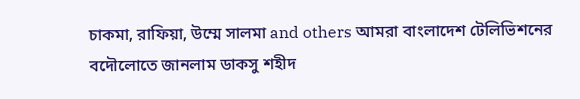চাকমা, রাফিয়া, উম্মে সালমা and others আমরা বাংলাদেশ টেলিভিশনের বদৌলোতে জানলাম ডাকসু শহীদ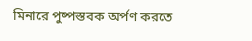মিনারে পুষ্পস্তবক অর্পণ করতে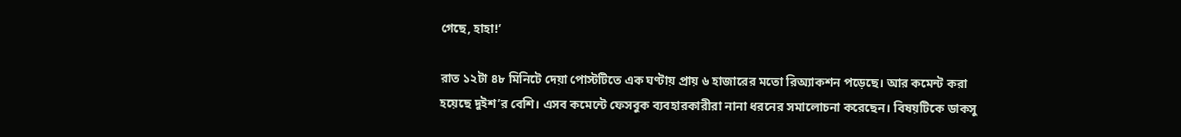গেছে, হাহা!’

রাত ১২টা ৪৮ মিনিটে দেয়া পোস্টটিতে এক ঘণ্টায় প্রায় ৬ হাজারের মতো রিঅ্যাকশন পড়েছে। আর কমেন্ট করা হয়েছে দুইশ’র বেশি। এসব কমেন্টে ফেসবুক ব্যবহারকারীরা নানা ধরনের সমালোচনা করেছেন। বিষয়টিকে ডাকসু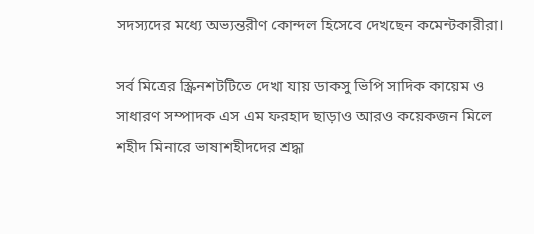সদস্যদের মধ্যে অভ্যন্তরীণ কোন্দল হিসেবে দেখছেন কমেন্টকারীরা।

সর্ব মিত্রের স্ক্রিনশটটিতে দেখা যায় ডাকসু ভিপি সাদিক কায়েম ও সাধারণ সম্পাদক এস এম ফরহাদ ছাড়াও আরও কয়েকজন মিলে শহীদ মিনারে ভাষাশহীদদের শ্রদ্ধা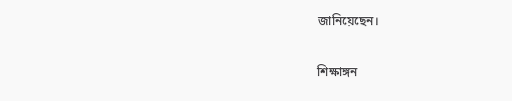জানিয়েছেন।

শিক্ষাঙ্গন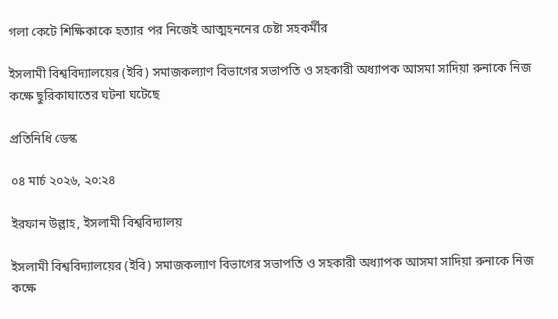গলা কেটে শিক্ষিকাকে হত্যার পর নিজেই আত্মহননের চেষ্টা সহকর্মীর

ইসলামী বিশ্ববিদ্যালয়ের (ইবি) সমাজকল্যাণ বিভাগের সভাপতি ও সহকারী অধ্যাপক আসমা সাদিয়া রুনাকে নিজ কক্ষে ছুরিকাঘাতের ঘটনা ঘটেছে

প্রতিনিধি ডেস্ক

০৪ মার্চ ২০২৬, ২০:২৪

ইরফান উল্লাহ, ইসলামী বিশ্ববিদ্যালয়

ইসলামী বিশ্ববিদ্যালয়ের (ইবি) সমাজকল্যাণ বিভাগের সভাপতি ও সহকারী অধ্যাপক আসমা সাদিয়া রুনাকে নিজ কক্ষে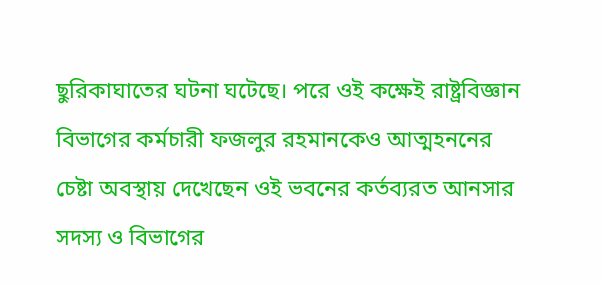ছুরিকাঘাতের ঘটনা ঘটেছে। পরে ওই কক্ষেই রাষ্ট্রবিজ্ঞান বিভাগের কর্মচারী ফজলুর রহমানকেও আত্মহননের চেষ্টা অবস্থায় দেখেছেন ওই ভবনের কর্তব্যরত আনসার সদস্য ও বিভাগের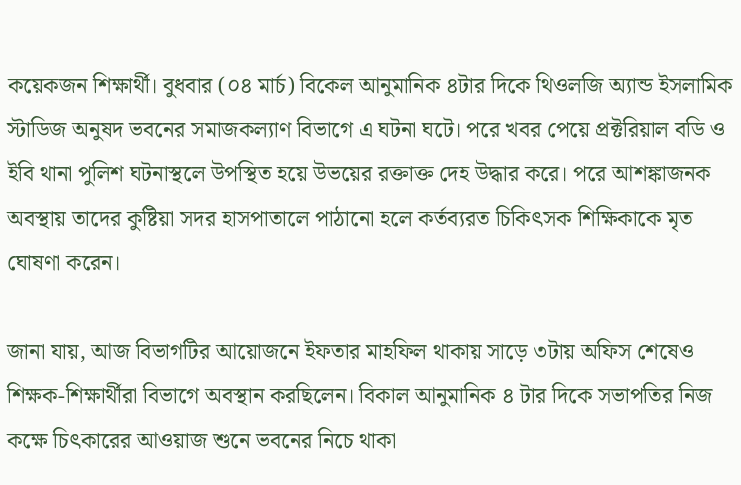কয়েকজন শিক্ষার্থী। বুধবার (০৪ মার্চ) বিকেল আনুমানিক ৪টার দিকে থিওলজি অ্যান্ড ইসলামিক স্টাডিজ অনুষদ ভবনের সমাজকল্যাণ বিভাগে এ ঘটনা ঘটে। পরে খবর পেয়ে প্রক্টরিয়াল বডি ও ইবি থানা পুলিশ ঘটনাস্থলে উপস্থিত হয়ে উভয়ের রক্তাক্ত দেহ উদ্ধার করে। পরে আশঙ্কাজনক অবস্থায় তাদের কুষ্টিয়া সদর হাসপাতালে পাঠানো হলে কর্তব্যরত চিকিৎসক শিক্ষিকাকে মৃত ঘোষণা করেন।

জানা যায়, আজ বিভাগটির আয়োজনে ইফতার মাহফিল থাকায় সাড়ে ৩টায় অফিস শেষেও শিক্ষক-শিক্ষার্থীরা বিভাগে অবস্থান করছিলেন। বিকাল আনুমানিক ৪ টার দিকে সভাপতির নিজ কক্ষে চিৎকারের আওয়াজ শুনে ভবনের নিচে থাকা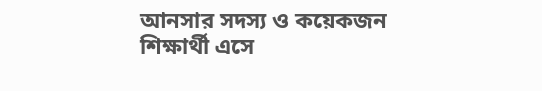আনসার সদস্য ও কয়েকজন শিক্ষার্থী এসে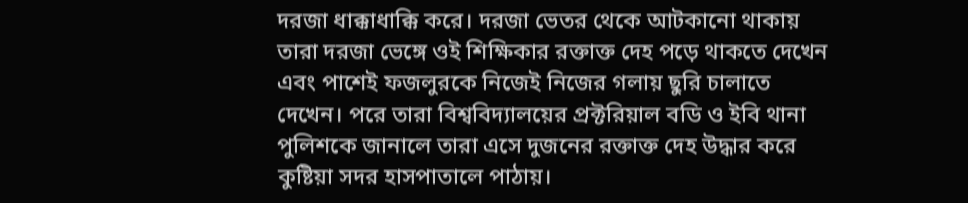দরজা ধাক্কাধাক্কি করে। দরজা ভেতর থেকে আটকানো থাকায় তারা দরজা ভেঙ্গে ওই শিক্ষিকার রক্তাক্ত দেহ পড়ে থাকতে দেখেন এবং পাশেই ফজলুরকে নিজেই নিজের গলায় ছুরি চালাতে দেখেন। পরে তারা বিশ্ববিদ্যালয়ের প্রক্টরিয়াল বডি ও ইবি থানা পুলিশকে জানালে তারা এসে দুজনের রক্তাক্ত দেহ উদ্ধার করে কুষ্টিয়া সদর হাসপাতালে পাঠায়।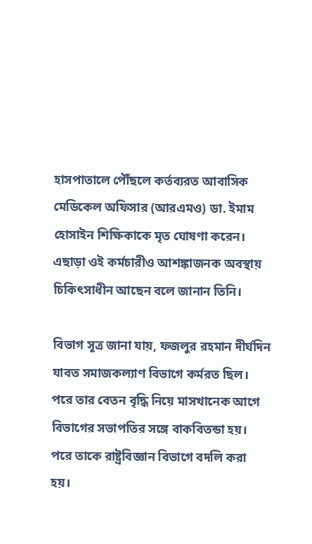হাসপাতালে পৌঁছলে কর্তব্যরত আবাসিক মেডিকেল অফিসার (আরএমও) ডা. ইমাম হোসাইন শিক্ষিকাকে মৃত ঘোষণা করেন। এছাড়া ওই কর্মচারীও আশঙ্কাজনক অবস্থায় চিকিৎসাধীন আছেন বলে জানান তিনি।

বিভাগ সূত্র জানা যায়, ফজলুর রহমান দীর্ঘদিন যাবত সমাজকল্যাণ বিভাগে কর্মরত ছিল। পরে তার বেতন বৃদ্ধি নিয়ে মাসখানেক আগে বিভাগের সভাপতির সঙ্গে বাকবিতন্ডা হয়। পরে তাকে রাষ্ট্রবিজ্ঞান বিভাগে বদলি করা হয়।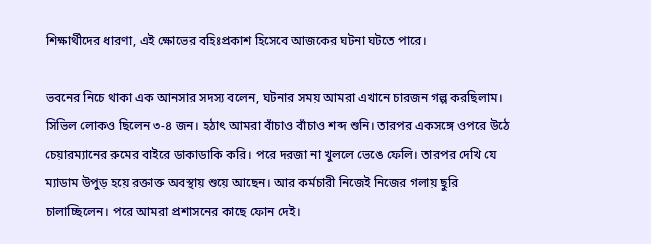শিক্ষার্থীদের ধারণা, এই ক্ষোভের বহিঃপ্রকাশ হিসেবে আজকের ঘটনা ঘটতে পারে।

ভবনের নিচে থাকা এক আনসার সদস্য বলেন, ঘটনার সময় আমরা এখানে চারজন গল্প করছিলাম। সিভিল লোকও ছিলেন ৩-৪ জন। হঠাৎ আমরা বাঁচাও বাঁচাও শব্দ শুনি। তারপর একসঙ্গে ওপরে উঠে চেয়ারম্যানের রুমের বাইরে ডাকাডাকি করি। পরে দরজা না খুললে ভেঙে ফেলি। তারপর দেখি যে ম্যাডাম উপুড় হয়ে রক্তাক্ত অবস্থায় শুয়ে আছেন। আর কর্মচারী নিজেই নিজের গলায় ছুরি চালাচ্ছিলেন। পরে আমরা প্রশাসনের কাছে ফোন দেই।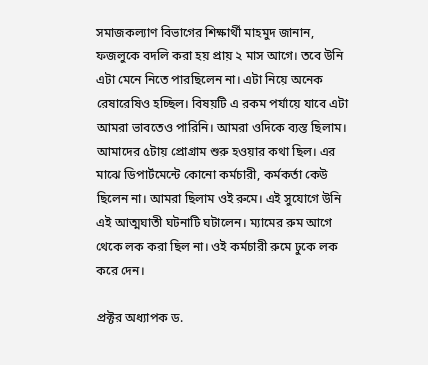সমাজকল্যাণ বিভাগের শিক্ষার্থী মাহমুদ জানান, ফজলুকে বদলি করা হয় প্রায় ২ মাস আগে। তবে উনি এটা মেনে নিতে পারছিলেন না। এটা নিয়ে অনেক রেষারেষিও হচ্ছিল। বিষয়টি এ রকম পর্যায়ে যাবে এটা আমরা ভাবতেও পারিনি। আমরা ওদিকে ব্যস্ত ছিলাম। আমাদের ৫টায় প্রোগ্রাম শুরু হওয়ার কথা ছিল। এর মাঝে ডিপার্টমেন্টে কোনো কর্মচারী, কর্মকর্তা কেউ ছিলেন না। আমরা ছিলাম ওই রুমে। এই সুযোগে উনি এই আত্মঘাতী ঘটনাটি ঘটালেন। ম্যামের রুম আগে থেকে লক করা ছিল না। ওই কর্মচারী রুমে ঢুকে লক করে দেন।

প্রক্টর অধ্যাপক ড.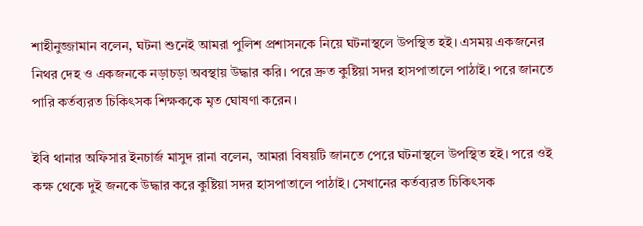শাহীনুজ্জামান বলেন, ঘটনা শুনেই আমরা পুলিশ প্রশাসনকে নিয়ে ঘটনাস্থলে উপস্থিত হই। এসময় একজনের নিথর দেহ ও একজনকে নড়াচড়া অবস্থায় উদ্ধার করি। পরে দ্রুত কুষ্টিয়া সদর হাসপাতালে পাঠাই। পরে জানতে পারি কর্তব্যরত চিকিৎসক শিক্ষককে মৃত ঘোষণা করেন।

ইবি থানার অফিসার ইনচার্জ মাসুদ রানা বলেন, আমরা বিষয়টি জানতে পেরে ঘটনাস্থলে উপস্থিত হই। পরে ওই কক্ষ থেকে দুই জনকে উদ্ধার করে কুষ্টিয়া সদর হাসপাতালে পাঠাই। সেখানের কর্তব্যরত চিকিৎসক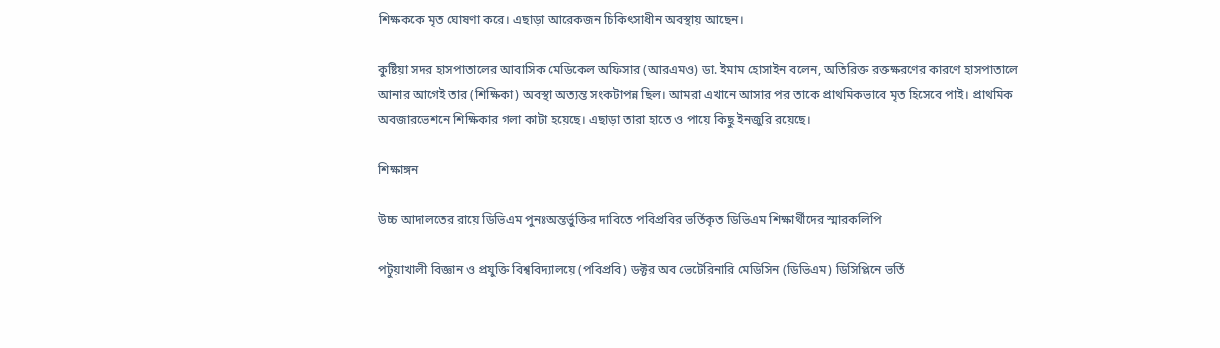শিক্ষককে মৃত ঘোষণা করে। এছাড়া আরেকজন চিকিৎসাধীন অবস্থায় আছেন।

কুষ্টিয়া সদর হাসপাতালের আবাসিক মেডিকেল অফিসার (আরএমও) ডা. ইমাম হোসাইন বলেন, অতিরিক্ত রক্তক্ষরণের কারণে হাসপাতালে আনার আগেই তার (শিক্ষিকা) অবস্থা অত্যন্ত সংকটাপন্ন ছিল। আমরা এখানে আসার পর তাকে প্রাথমিকভাবে মৃত হিসেবে পাই। প্রাথমিক অবজারভেশনে শিক্ষিকার গলা কাটা হয়েছে। এছাড়া তারা হাতে ও পায়ে কিছু ইনজুরি রয়েছে।

শিক্ষাঙ্গন

উচ্চ আদালতের রায়ে ডিভিএম পুনঃঅন্তর্ভুক্তির দাবিতে পবিপ্রবির ভর্তিকৃত ডিভিএম শিক্ষার্থীদের স্মারকলিপি

পটুয়াখালী বিজ্ঞান ও প্রযুক্তি বিশ্ববিদ্যালয়ে (পবিপ্রবি) ডক্টর অব ভেটেরিনারি মেডিসিন (ডিভিএম) ডিসিপ্লিনে ভর্তি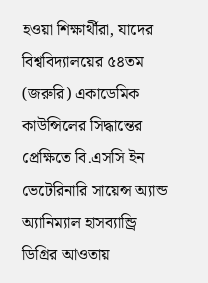হওয়া শিক্ষার্থীরা, যাদের বিশ্ববিদ্যালয়ের ৫৪তম (জরুরি) একাডেমিক কাউন্সিলের সিদ্ধান্তের প্রেক্ষিতে বি.এসসি ইন ভেটেরিনারি সায়েন্স অ্যান্ড অ্যানিম্যাল হাসব্যান্ড্রি ডিগ্রির আওতায়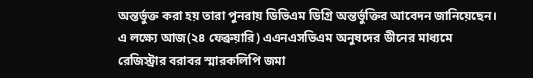অন্তর্ভুক্ত করা হয় তারা পুনরায় ডিভিএম ডিগ্রি অন্তর্ভুক্তির আবেদন জানিয়েছেন। এ লক্ষ্যে আজ(২৪ ফেব্রুয়ারি) এএনএসভিএম অনুষদের ডীনের মাধ্যমে রেজিস্ট্রার বরাবর স্মারকলিপি জমা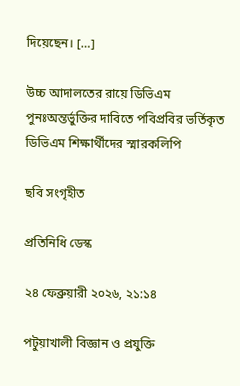দিয়েছেন। […]

উচ্চ আদালতের রায়ে ডিভিএম পুনঃঅন্তর্ভুক্তির দাবিতে পবিপ্রবির ভর্তিকৃত ডিভিএম শিক্ষার্থীদের স্মারকলিপি

ছবি সংগৃহীত

প্রতিনিধি ডেস্ক

২৪ ফেব্রুয়ারী ২০২৬, ২১:১৪

পটুয়াখালী বিজ্ঞান ও প্রযুক্তি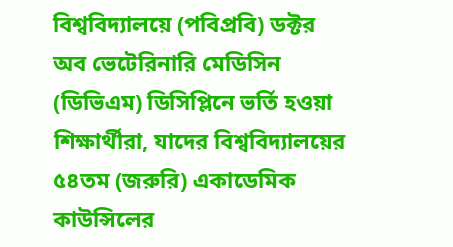বিশ্ববিদ্যালয়ে (পবিপ্রবি) ডক্টর অব ভেটেরিনারি মেডিসিন (ডিভিএম) ডিসিপ্লিনে ভর্তি হওয়া শিক্ষার্থীরা, যাদের বিশ্ববিদ্যালয়ের ৫৪তম (জরুরি) একাডেমিক কাউন্সিলের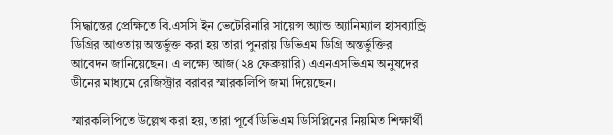সিদ্ধান্তের প্রেক্ষিতে বি.এসসি ইন ভেটেরিনারি সায়েন্স অ্যান্ড অ্যানিম্যাল হাসব্যান্ড্রি ডিগ্রির আওতায় অন্তর্ভুক্ত করা হয় তারা পুনরায় ডিভিএম ডিগ্রি অন্তর্ভুক্তির আবেদন জানিয়েছেন। এ লক্ষ্যে আজ(২৪ ফেব্রুয়ারি) এএনএসভিএম অনুষদের ডীনের মাধ্যমে রেজিস্ট্রার বরাবর স্মারকলিপি জমা দিয়েছেন।

স্মারকলিপিতে উল্লেখ করা হয়, তারা পূর্বে ডিভিএম ডিসিপ্লিনের নিয়মিত শিক্ষার্থী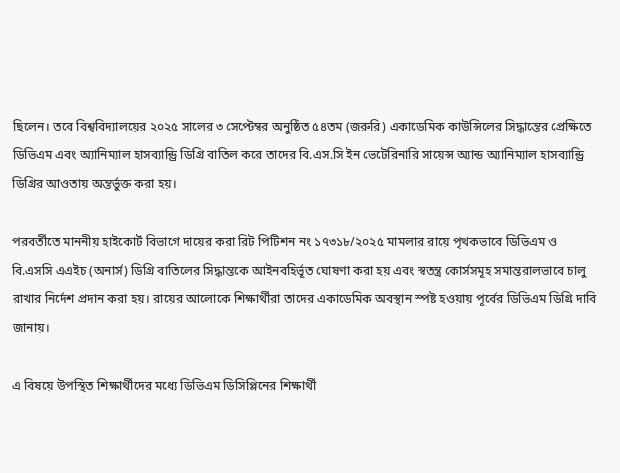ছিলেন। তবে বিশ্ববিদ্যালয়ের ২০২৫ সালের ৩ সেপ্টেম্বর অনুষ্ঠিত ৫৪তম (জরুরি) একাডেমিক কাউন্সিলের সিদ্ধান্তের প্রেক্ষিতে ডিভিএম এবং অ্যানিম্যাল হাসব্যান্ড্রি ডিগ্রি বাতিল করে তাদের বি.এস.সি ইন ভেটেরিনারি সায়েন্স অ্যান্ড অ্যানিম্যাল হাসব্যান্ড্রি ডিগ্রির আওতায় অন্তর্ভুক্ত করা হয়।

পরবর্তীতে মাননীয় হাইকোর্ট বিভাগে দায়ের করা রিট পিটিশন নং ১৭৩১৮/২০২৫ মামলার রায়ে পৃথকভাবে ডিভিএম ও বি.এসসি এএইচ (অনার্স) ডিগ্রি বাতিলের সিদ্ধান্তকে আইনবহির্ভূত ঘোষণা করা হয় এবং স্বতন্ত্র কোর্সসমূহ সমান্তরালভাবে চালু রাখার নির্দেশ প্রদান করা হয়। রায়ের আলোকে শিক্ষার্থীরা তাদের একাডেমিক অবস্থান স্পষ্ট হওয়ায় পূর্বের ডিভিএম ডিগ্রি দাবি জানায়।

এ বিষয়ে উপস্থিত শিক্ষার্থীদের মধ্যে ডিভিএম ডিসিপ্লিনের শিক্ষার্থী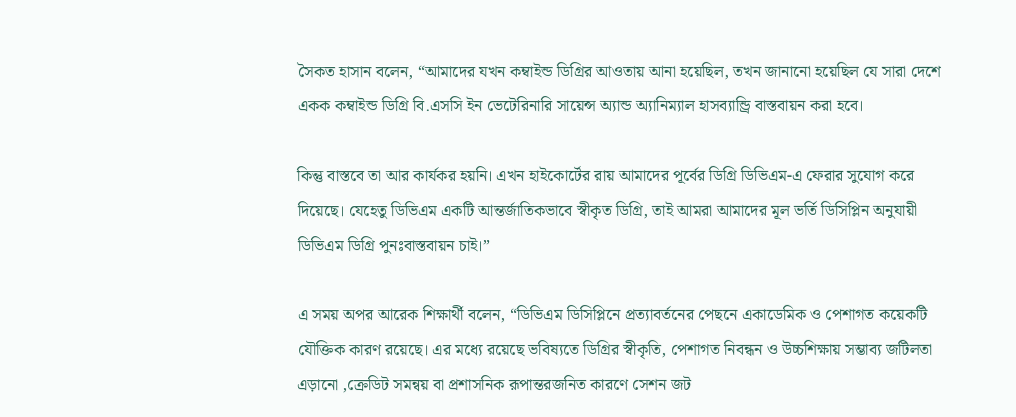সৈকত হাসান বলেন, “আমাদের যখন কম্বাইন্ড ডিগ্রির আওতায় আনা হয়েছিল, তখন জানানো হয়েছিল যে সারা দেশে একক কম্বাইন্ড ডিগ্রি বি.এসসি ইন ভেটেরিনারি সায়েন্স অ্যান্ড অ্যানিম্যাল হাসব্যান্ড্রি বাস্তবায়ন করা হবে।

কিন্তু বাস্তবে তা আর কার্যকর হয়নি। এখন হাইকোর্টের রায় আমাদের পূর্বের ডিগ্রি ডিভিএম-এ ফেরার সুযোগ করে দিয়েছে। যেহেতু ডিভিএম একটি আন্তর্জাতিকভাবে স্বীকৃত ডিগ্রি, তাই আমরা আমাদের মূল ভর্তি ডিসিপ্লিন অনুযায়ী ডিভিএম ডিগ্রি পুনঃবাস্তবায়ন চাই।”

এ সময় অপর আরেক শিক্ষার্থী বলেন, “ডিভিএম ডিসিপ্লিনে প্রত্যাবর্তনের পেছনে একাডেমিক ও পেশাগত কয়েকটি যৌক্তিক কারণ রয়েছে। এর মধ্যে রয়েছে ভবিষ্যতে ডিগ্রির স্বীকৃতি, পেশাগত নিবন্ধন ও উচ্চশিক্ষায় সম্ভাব্য জটিলতা এড়ানো ,ক্রেডিট সমন্বয় বা প্রশাসনিক রূপান্তরজনিত কারণে সেশন জট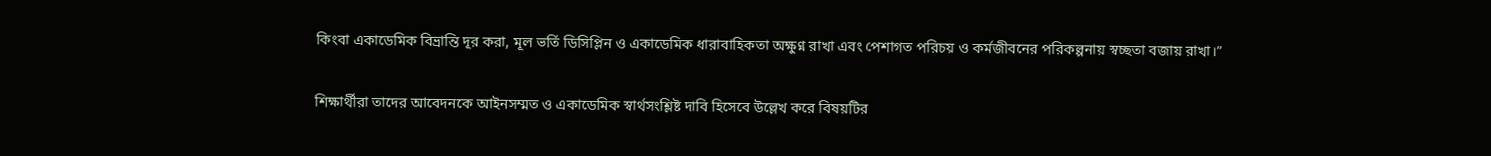কিংবা একাডেমিক বিভ্রান্তি দূর করা, মূল ভর্তি ডিসিপ্লিন ও একাডেমিক ধারাবাহিকতা অক্ষুণ্ন রাখা এবং পেশাগত পরিচয় ও কর্মজীবনের পরিকল্পনায় স্বচ্ছতা বজায় রাখা।”

শিক্ষার্থীরা তাদের আবেদনকে আইনসম্মত ও একাডেমিক স্বার্থসংশ্লিষ্ট দাবি হিসেবে উল্লেখ করে বিষয়টির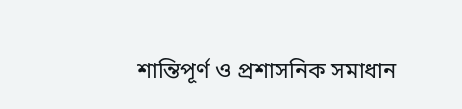শান্তিপূর্ণ ও প্রশাসনিক সমাধান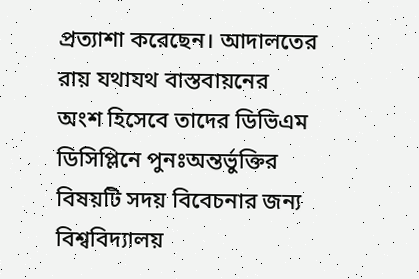প্রত্যাশা করেছেন। আদালতের রায় যথাযথ বাস্তবায়নের অংশ হিসেবে তাদের ডিভিএম ডিসিপ্লিনে পুনঃঅন্তর্ভুক্তির বিষয়টি সদয় বিবেচনার জন্য বিশ্ববিদ্যালয়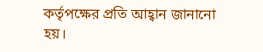কর্তৃপক্ষের প্রতি আহ্বান জানানো হয়।